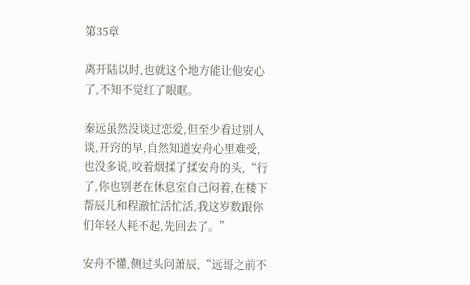第35章

离开陆以时,也就这个地方能让他安心了,不知不觉红了眼眶。

秦远虽然没谈过恋爱,但至少看过别人谈,开窍的早,自然知道安舟心里难受,也没多说,咬着烟揉了揉安舟的头,“行了,你也别老在休息室自己闷着,在楼下帮辰儿和程澈忙活忙活,我这岁数跟你们年轻人耗不起,先回去了。”

安舟不懂,侧过头问萧辰,“远哥之前不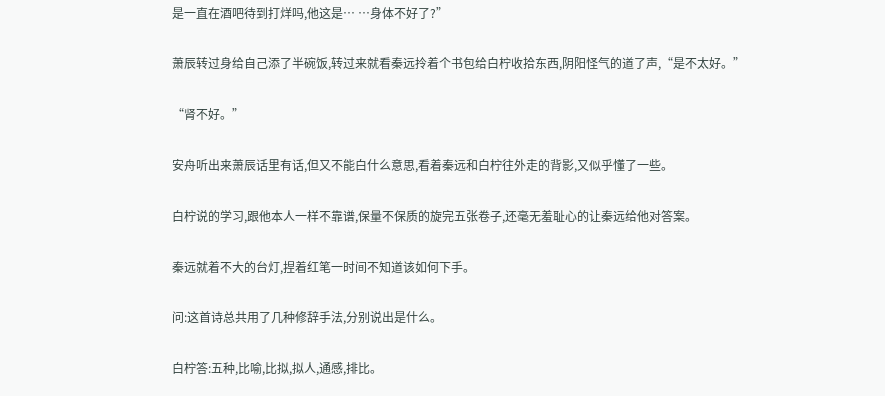是一直在酒吧待到打烊吗,他这是… …身体不好了?”

萧辰转过身给自己添了半碗饭,转过来就看秦远拎着个书包给白柠收拾东西,阴阳怪气的道了声,“是不太好。”

“肾不好。”

安舟听出来萧辰话里有话,但又不能白什么意思,看着秦远和白柠往外走的背影,又似乎懂了一些。

白柠说的学习,跟他本人一样不靠谱,保量不保质的旋完五张卷子,还毫无羞耻心的让秦远给他对答案。

秦远就着不大的台灯,捏着红笔一时间不知道该如何下手。

问:这首诗总共用了几种修辞手法,分别说出是什么。

白柠答:五种,比喻,比拟,拟人,通感,排比。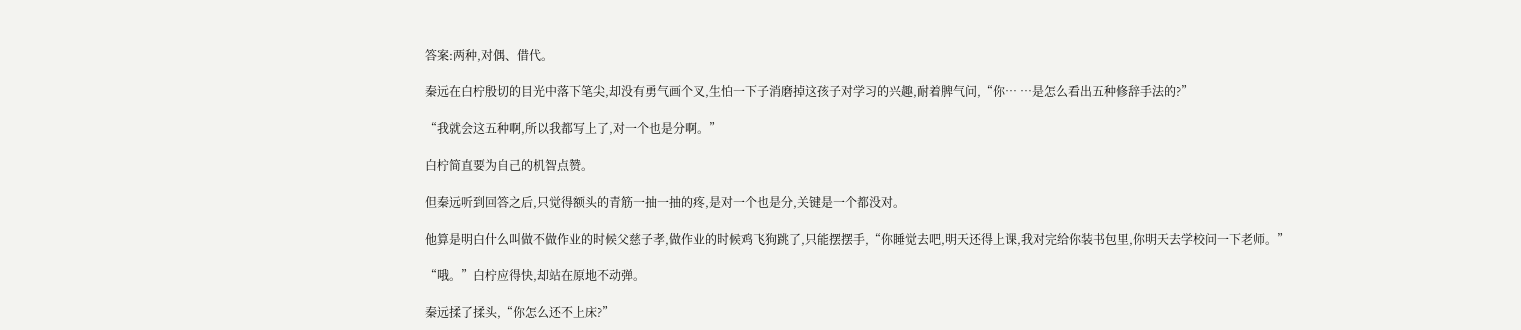答案:两种,对偶、借代。

秦远在白柠殷切的目光中落下笔尖,却没有勇气画个叉,生怕一下子消磨掉这孩子对学习的兴趣,耐着脾气问,“你… …是怎么看出五种修辞手法的?”

“我就会这五种啊,所以我都写上了,对一个也是分啊。”

白柠简直要为自己的机智点赞。

但秦远听到回答之后,只觉得额头的青筋一抽一抽的疼,是对一个也是分,关键是一个都没对。

他算是明白什么叫做不做作业的时候父慈子孝,做作业的时候鸡飞狗跳了,只能摆摆手,“你睡觉去吧,明天还得上课,我对完给你装书包里,你明天去学校问一下老师。”

“哦。”白柠应得快,却站在原地不动弹。

秦远揉了揉头,“你怎么还不上床?”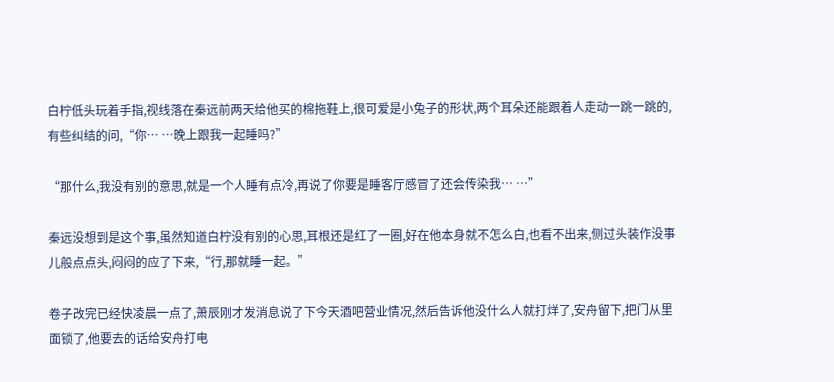白柠低头玩着手指,视线落在秦远前两天给他买的棉拖鞋上,很可爱是小兔子的形状,两个耳朵还能跟着人走动一跳一跳的,有些纠结的问,“你… …晚上跟我一起睡吗?”

“那什么,我没有别的意思,就是一个人睡有点冷,再说了你要是睡客厅感冒了还会传染我… …”

秦远没想到是这个事,虽然知道白柠没有别的心思,耳根还是红了一圈,好在他本身就不怎么白,也看不出来,侧过头装作没事儿般点点头,闷闷的应了下来,“行,那就睡一起。”

卷子改完已经快凌晨一点了,萧辰刚才发消息说了下今天酒吧营业情况,然后告诉他没什么人就打烊了,安舟留下,把门从里面锁了,他要去的话给安舟打电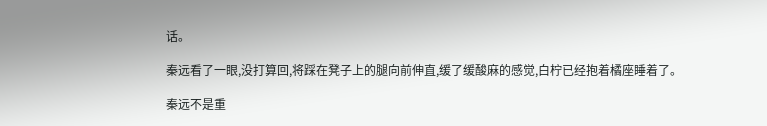话。

秦远看了一眼,没打算回,将踩在凳子上的腿向前伸直,缓了缓酸麻的感觉,白柠已经抱着橘座睡着了。

秦远不是重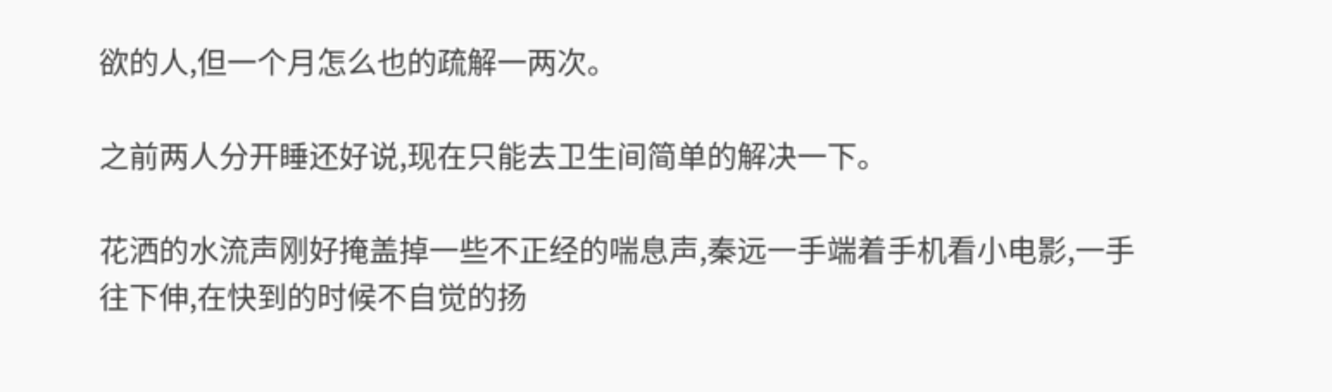欲的人,但一个月怎么也的疏解一两次。

之前两人分开睡还好说,现在只能去卫生间简单的解决一下。

花洒的水流声刚好掩盖掉一些不正经的喘息声,秦远一手端着手机看小电影,一手往下伸,在快到的时候不自觉的扬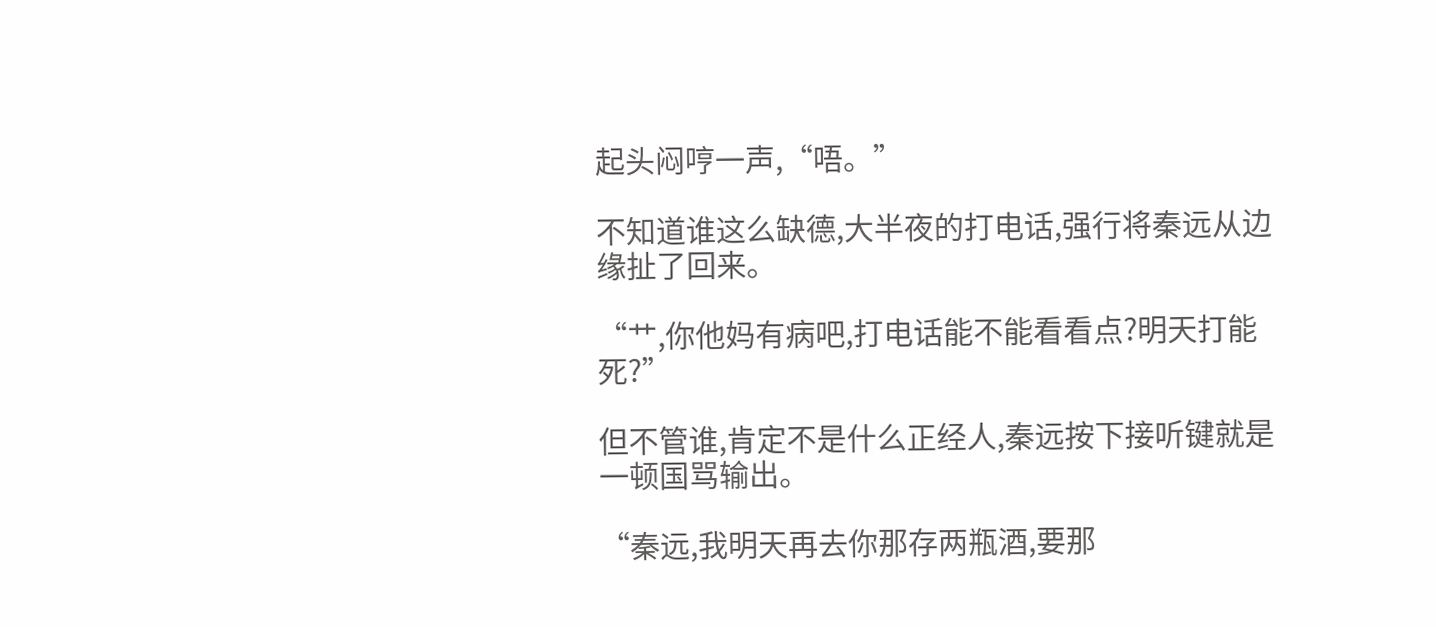起头闷哼一声,“唔。”

不知道谁这么缺德,大半夜的打电话,强行将秦远从边缘扯了回来。

“艹,你他妈有病吧,打电话能不能看看点?明天打能死?”

但不管谁,肯定不是什么正经人,秦远按下接听键就是一顿国骂输出。

“秦远,我明天再去你那存两瓶酒,要那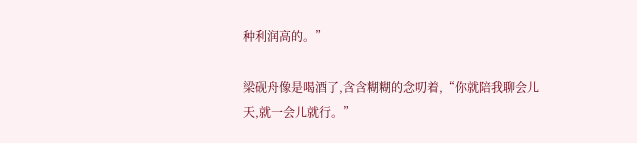种利润高的。”

梁砚舟像是喝酒了,含含糊糊的念叨着,“你就陪我聊会儿天,就一会儿就行。”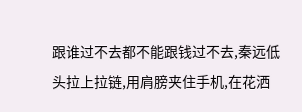跟谁过不去都不能跟钱过不去,秦远低头拉上拉链,用肩膀夹住手机,在花洒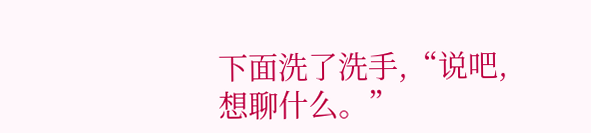下面洗了洗手,“说吧,想聊什么。”